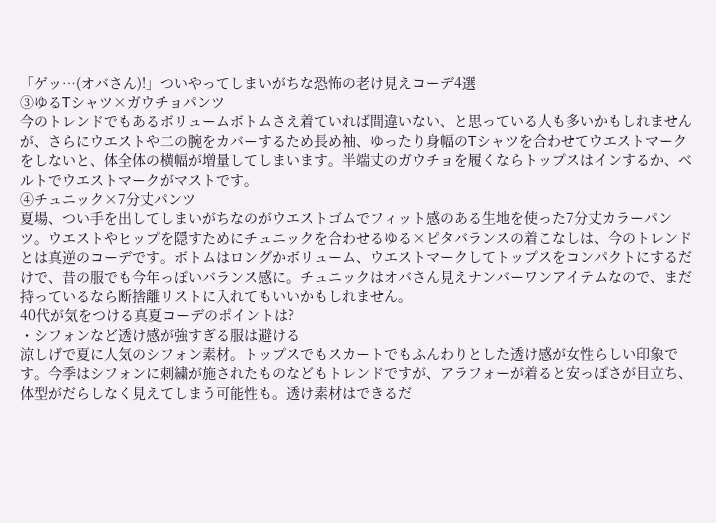「ゲッ…(オバさん)!」ついやってしまいがちな恐怖の老け見えコーデ4選
③ゆるTシャツ×ガウチョパンツ
今のトレンドでもあるボリュームボトムさえ着ていれば間違いない、と思っている人も多いかもしれませんが、さらにウエストや二の腕をカバーするため長め袖、ゆったり身幅のTシャツを合わせてウエストマークをしないと、体全体の横幅が増量してしまいます。半端丈のガウチョを履くならトップスはインするか、ベルトでウエストマークがマストです。
④チュニック×7分丈パンツ
夏場、つい手を出してしまいがちなのがウエストゴムでフィット感のある生地を使った7分丈カラーパンツ。ウエストやヒップを隠すためにチュニックを合わせるゆる×ピタバランスの着こなしは、今のトレンドとは真逆のコーデです。ボトムはロングかボリューム、ウエストマークしてトップスをコンパクトにするだけで、昔の服でも今年っぽいバランス感に。チュニックはオバさん見えナンバーワンアイテムなので、まだ持っているなら断捨離リストに入れてもいいかもしれません。
40代が気をつける真夏コーデのポイントは?
・シフォンなど透け感が強すぎる服は避ける
涼しげで夏に人気のシフォン素材。トップスでもスカートでもふんわりとした透け感が女性らしい印象です。今季はシフォンに刺繍が施されたものなどもトレンドですが、アラフォーが着ると安っぽさが目立ち、体型がだらしなく見えてしまう可能性も。透け素材はできるだ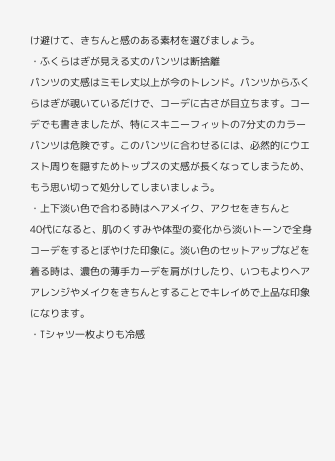け避けて、きちんと感のある素材を選びましょう。
・ふくらはぎが見える丈のパンツは断捨離
パンツの丈感はミモレ丈以上が今のトレンド。パンツからふくらはぎが覗いているだけで、コーデに古さが目立ちます。コーデでも書きましたが、特にスキニーフィットの7分丈のカラーパンツは危険です。このパンツに合わせるには、必然的にウエスト周りを隠すためトップスの丈感が長くなってしまうため、もう思い切って処分してしまいましょう。
・上下淡い色で合わる時はヘアメイク、アクセをきちんと
40代になると、肌のくすみや体型の変化から淡いトーンで全身コーデをするとぼやけた印象に。淡い色のセットアップなどを着る時は、濃色の薄手カーデを肩がけしたり、いつもよりヘアアレンジやメイクをきちんとすることでキレイめで上品な印象になります。
・Tシャツ一枚よりも冷感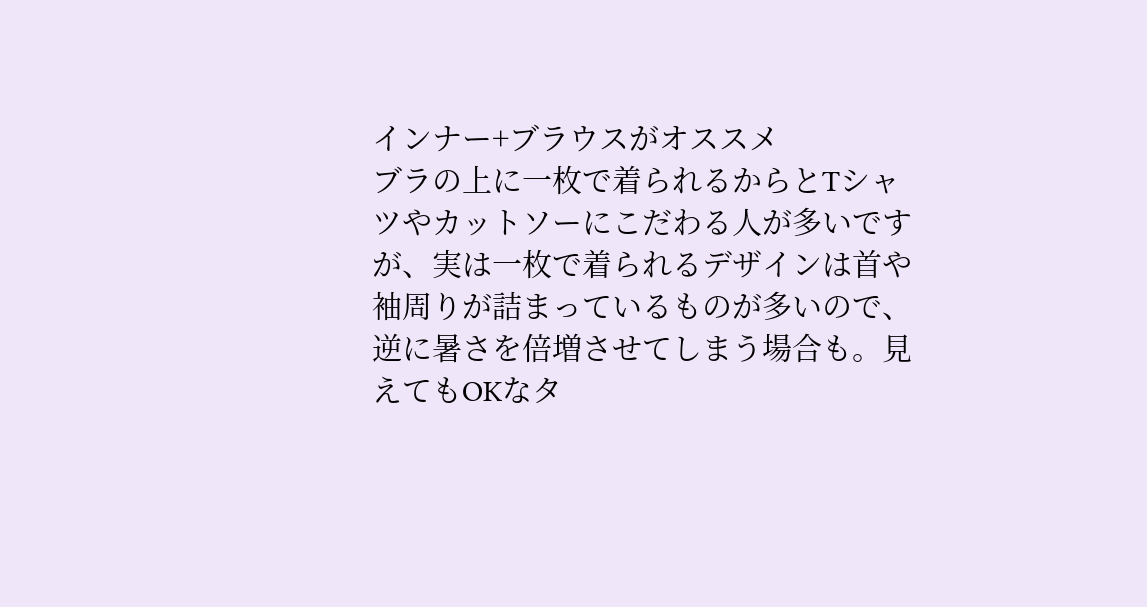インナー+ブラウスがオススメ
ブラの上に一枚で着られるからとTシャツやカットソーにこだわる人が多いですが、実は一枚で着られるデザインは首や袖周りが詰まっているものが多いので、逆に暑さを倍増させてしまう場合も。見えてもOKなタ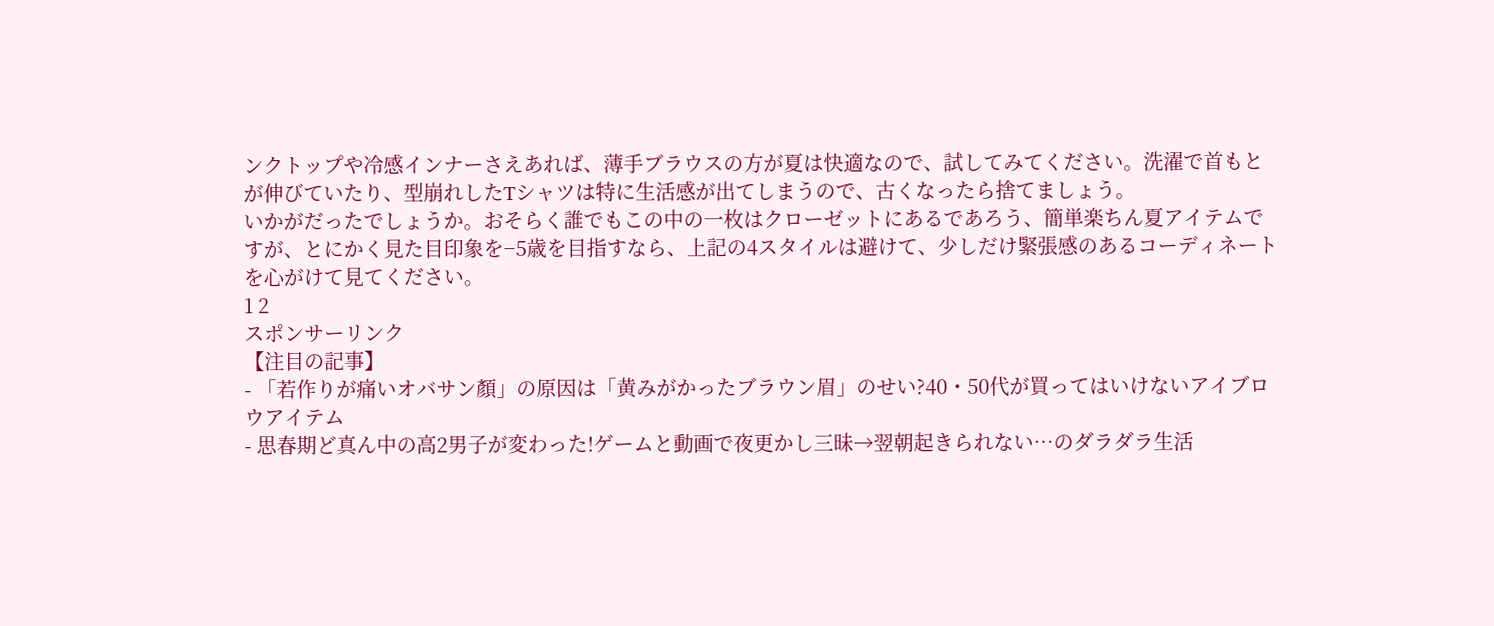ンクトップや冷感インナーさえあれば、薄手ブラウスの方が夏は快適なので、試してみてください。洗濯で首もとが伸びていたり、型崩れしたTシャツは特に生活感が出てしまうので、古くなったら捨てましょう。
いかがだったでしょうか。おそらく誰でもこの中の一枚はクローゼットにあるであろう、簡単楽ちん夏アイテムですが、とにかく見た目印象を−5歳を目指すなら、上記の4スタイルは避けて、少しだけ緊張感のあるコーディネートを心がけて見てください。
1 2
スポンサーリンク
【注目の記事】
- 「若作りが痛いオバサン顏」の原因は「黄みがかったブラウン眉」のせい?40・50代が買ってはいけないアイブロウアイテム
- 思春期ど真ん中の高2男子が変わった!ゲームと動画で夜更かし三昧→翌朝起きられない…のダラダラ生活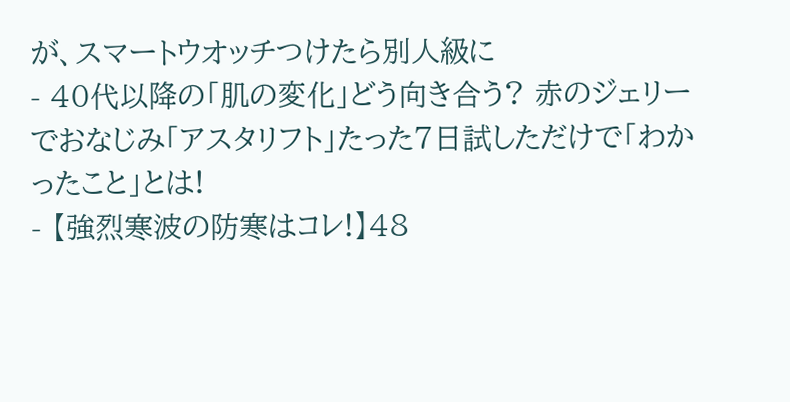が、スマートウオッチつけたら別人級に
- 40代以降の「肌の変化」どう向き合う? 赤のジェリーでおなじみ「アスタリフト」たった7日試しただけで「わかったこと」とは!
- 【強烈寒波の防寒はコレ!】48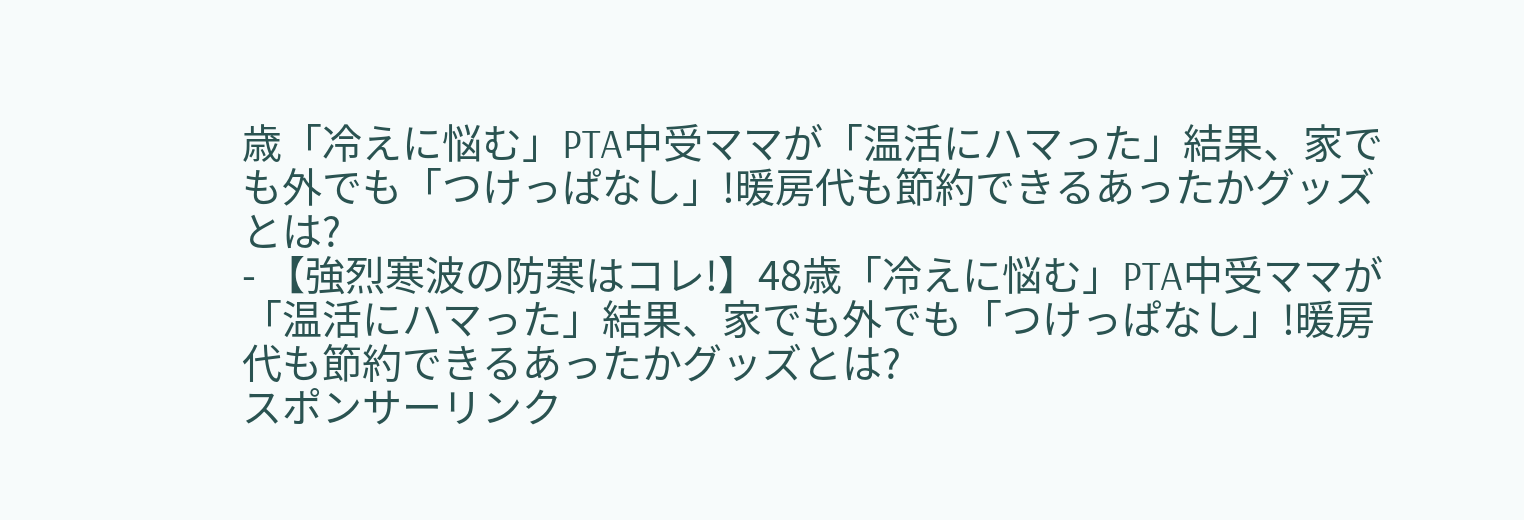歳「冷えに悩む」PTA中受ママが「温活にハマった」結果、家でも外でも「つけっぱなし」!暖房代も節約できるあったかグッズとは?
- 【強烈寒波の防寒はコレ!】48歳「冷えに悩む」PTA中受ママが「温活にハマった」結果、家でも外でも「つけっぱなし」!暖房代も節約できるあったかグッズとは?
スポンサーリンク